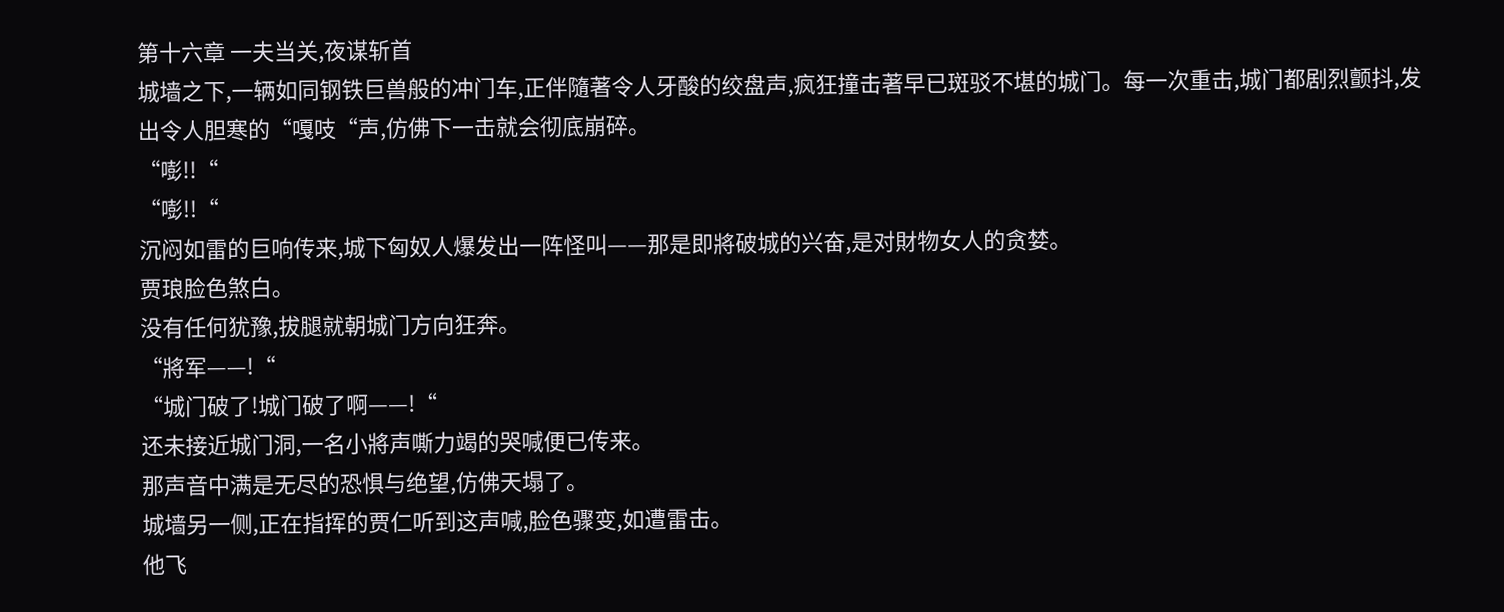第十六章 一夫当关,夜谋斩首
城墙之下,一辆如同钢铁巨兽般的冲门车,正伴隨著令人牙酸的绞盘声,疯狂撞击著早已斑驳不堪的城门。每一次重击,城门都剧烈颤抖,发出令人胆寒的“嘎吱“声,仿佛下一击就会彻底崩碎。
“嘭!!“
“嘭!!“
沉闷如雷的巨响传来,城下匈奴人爆发出一阵怪叫——那是即將破城的兴奋,是对財物女人的贪婪。
贾琅脸色煞白。
没有任何犹豫,拔腿就朝城门方向狂奔。
“將军——!“
“城门破了!城门破了啊——!“
还未接近城门洞,一名小將声嘶力竭的哭喊便已传来。
那声音中满是无尽的恐惧与绝望,仿佛天塌了。
城墙另一侧,正在指挥的贾仁听到这声喊,脸色骤变,如遭雷击。
他飞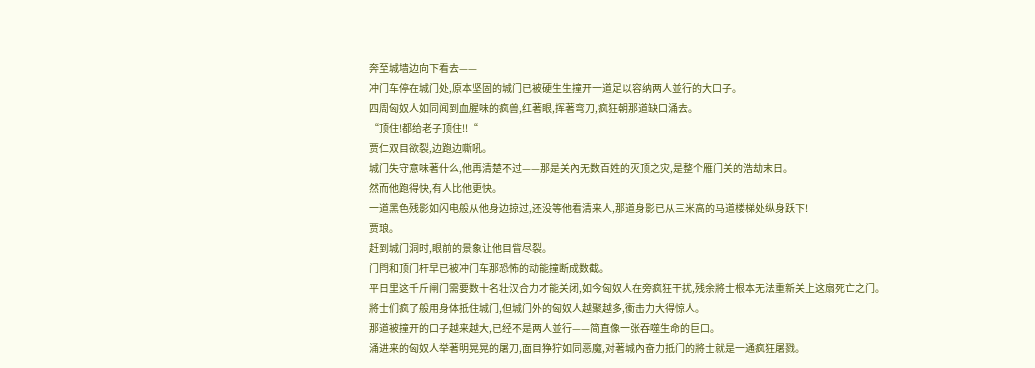奔至城墙边向下看去——
冲门车停在城门处,原本坚固的城门已被硬生生撞开一道足以容纳两人並行的大口子。
四周匈奴人如同闻到血腥味的疯兽,红著眼,挥著弯刀,疯狂朝那道缺口涌去。
“顶住!都给老子顶住!!“
贾仁双目欲裂,边跑边嘶吼。
城门失守意味著什么,他再清楚不过——那是关內无数百姓的灭顶之灾,是整个雁门关的浩劫末日。
然而他跑得快,有人比他更快。
一道黑色残影如闪电般从他身边掠过,还没等他看清来人,那道身影已从三米高的马道楼梯处纵身跃下!
贾琅。
赶到城门洞时,眼前的景象让他目眥尽裂。
门閂和顶门杆早已被冲门车那恐怖的动能撞断成数截。
平日里这千斤闸门需要数十名壮汉合力才能关闭,如今匈奴人在旁疯狂干扰,残余將士根本无法重新关上这扇死亡之门。
將士们疯了般用身体抵住城门,但城门外的匈奴人越聚越多,衝击力大得惊人。
那道被撞开的口子越来越大,已经不是两人並行——简直像一张吞噬生命的巨口。
涌进来的匈奴人举著明晃晃的屠刀,面目狰狞如同恶魔,对著城內奋力抵门的將士就是一通疯狂屠戮。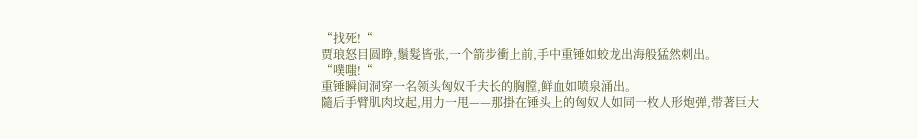“找死!“
贾琅怒目圆睁,鬚髮皆张,一个箭步衝上前,手中重锤如蛟龙出海般猛然刺出。
“噗嗤!“
重锤瞬间洞穿一名领头匈奴千夫长的胸膛,鲜血如喷泉涌出。
隨后手臂肌肉坟起,用力一甩——那掛在锤头上的匈奴人如同一枚人形炮弹,带著巨大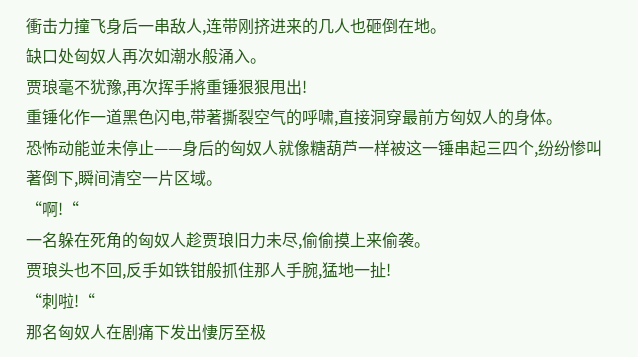衝击力撞飞身后一串敌人,连带刚挤进来的几人也砸倒在地。
缺口处匈奴人再次如潮水般涌入。
贾琅毫不犹豫,再次挥手將重锤狠狠甩出!
重锤化作一道黑色闪电,带著撕裂空气的呼啸,直接洞穿最前方匈奴人的身体。
恐怖动能並未停止——身后的匈奴人就像糖葫芦一样被这一锤串起三四个,纷纷惨叫著倒下,瞬间清空一片区域。
“啊!“
一名躲在死角的匈奴人趁贾琅旧力未尽,偷偷摸上来偷袭。
贾琅头也不回,反手如铁钳般抓住那人手腕,猛地一扯!
“刺啦!“
那名匈奴人在剧痛下发出悽厉至极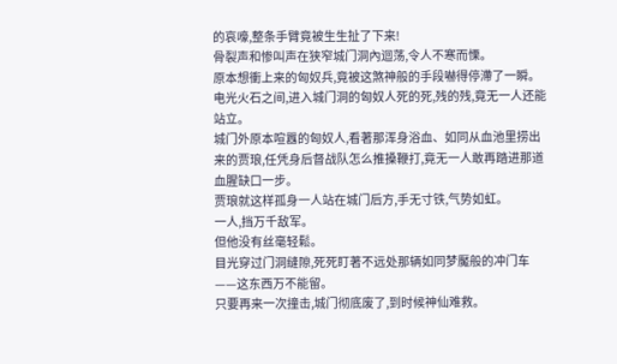的哀嚎,整条手臂竟被生生扯了下来!
骨裂声和惨叫声在狭窄城门洞內迴荡,令人不寒而慄。
原本想衝上来的匈奴兵,竟被这煞神般的手段嚇得停滯了一瞬。
电光火石之间,进入城门洞的匈奴人死的死,残的残,竟无一人还能站立。
城门外原本喧囂的匈奴人,看著那浑身浴血、如同从血池里捞出来的贾琅,任凭身后督战队怎么推搡鞭打,竟无一人敢再踏进那道血腥缺口一步。
贾琅就这样孤身一人站在城门后方,手无寸铁,气势如虹。
一人,挡万千敌军。
但他没有丝毫轻鬆。
目光穿过门洞缝隙,死死盯著不远处那辆如同梦魘般的冲门车——这东西万不能留。
只要再来一次撞击,城门彻底废了,到时候神仙难救。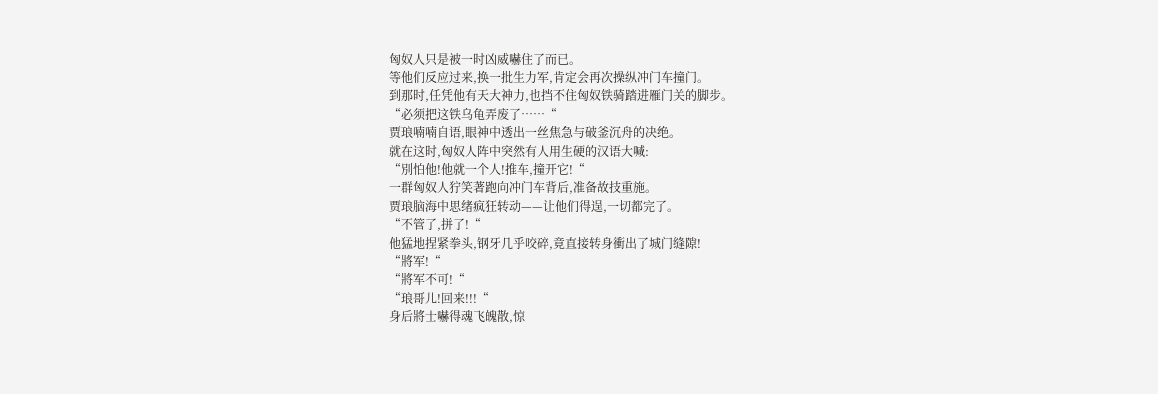匈奴人只是被一时凶威嚇住了而已。
等他们反应过来,换一批生力军,肯定会再次操纵冲门车撞门。
到那时,任凭他有天大神力,也挡不住匈奴铁骑踏进雁门关的脚步。
“必须把这铁乌龟弄废了……“
贾琅喃喃自语,眼神中透出一丝焦急与破釜沉舟的决绝。
就在这时,匈奴人阵中突然有人用生硬的汉语大喊:
“別怕他!他就一个人!推车,撞开它!“
一群匈奴人狞笑著跑向冲门车背后,准备故技重施。
贾琅脑海中思绪疯狂转动——让他们得逞,一切都完了。
“不管了,拼了!“
他猛地捏紧拳头,钢牙几乎咬碎,竟直接转身衝出了城门缝隙!
“將军!“
“將军不可!“
“琅哥儿!回来!!!“
身后將士嚇得魂飞魄散,惊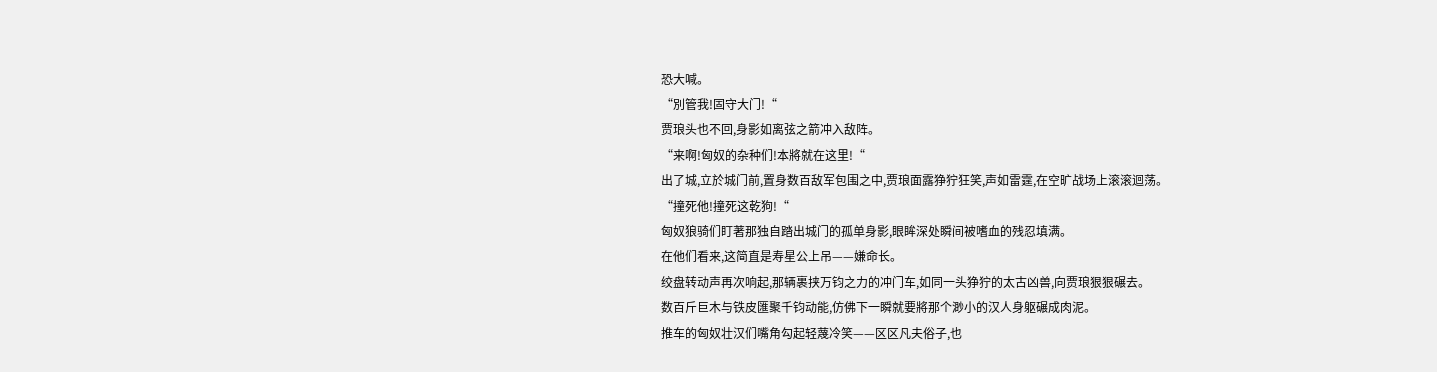恐大喊。
“別管我!固守大门!“
贾琅头也不回,身影如离弦之箭冲入敌阵。
“来啊!匈奴的杂种们!本將就在这里!“
出了城,立於城门前,置身数百敌军包围之中,贾琅面露狰狞狂笑,声如雷霆,在空旷战场上滚滚迴荡。
“撞死他!撞死这乾狗!“
匈奴狼骑们盯著那独自踏出城门的孤单身影,眼眸深处瞬间被嗜血的残忍填满。
在他们看来,这简直是寿星公上吊——嫌命长。
绞盘转动声再次响起,那辆裹挟万钧之力的冲门车,如同一头狰狞的太古凶兽,向贾琅狠狠碾去。
数百斤巨木与铁皮匯聚千钧动能,仿佛下一瞬就要將那个渺小的汉人身躯碾成肉泥。
推车的匈奴壮汉们嘴角勾起轻蔑冷笑——区区凡夫俗子,也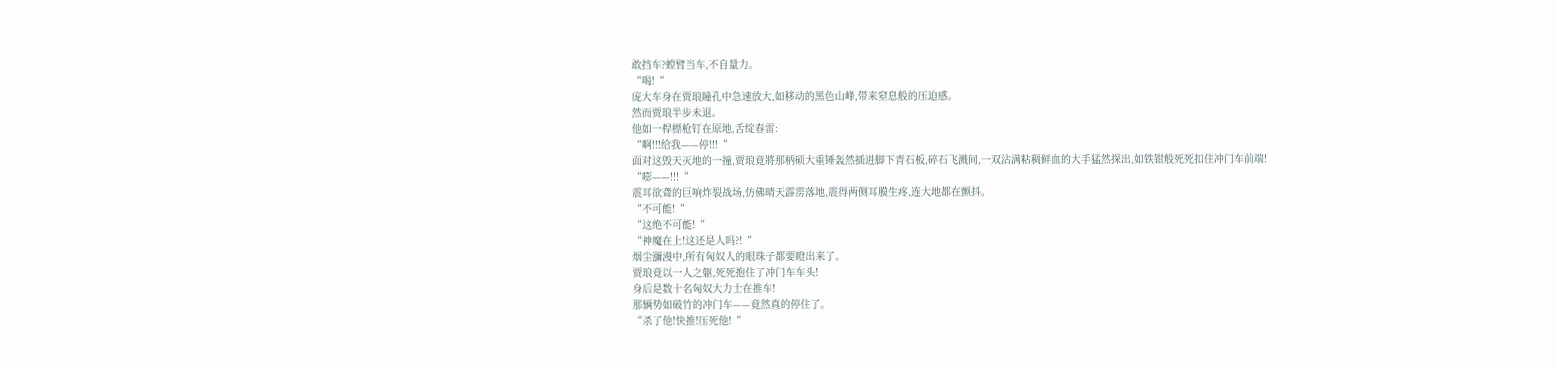敢挡车?螳臂当车,不自量力。
“喝!“
庞大车身在贾琅瞳孔中急速放大,如移动的黑色山峰,带来窒息般的压迫感。
然而贾琅半步未退。
他如一桿標枪钉在原地,舌绽春雷:
“啊!!!给我——停!!!“
面对这毁天灭地的一撞,贾琅竟將那柄硕大重锤轰然插进脚下青石板,碎石飞溅间,一双沾满粘稠鲜血的大手猛然探出,如铁钳般死死扣住冲门车前端!
“嘭——!!!“
震耳欲聋的巨响炸裂战场,仿佛晴天霹雳落地,震得两侧耳膜生疼,连大地都在颤抖。
“不可能!“
“这绝不可能!“
“神魔在上!这还是人吗?!“
烟尘瀰漫中,所有匈奴人的眼珠子都要瞪出来了。
贾琅竟以一人之躯,死死抱住了冲门车车头!
身后是数十名匈奴大力士在推车!
那辆势如破竹的冲门车——竟然真的停住了。
“杀了他!快推!压死他!“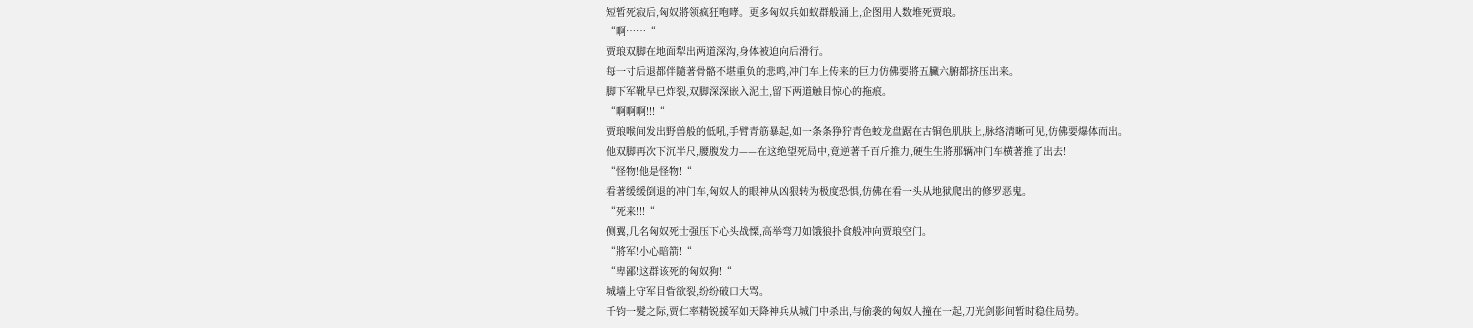短暂死寂后,匈奴將领疯狂咆哮。更多匈奴兵如蚁群般涌上,企图用人数堆死贾琅。
“啊……“
贾琅双脚在地面犁出两道深沟,身体被迫向后滑行。
每一寸后退都伴隨著骨骼不堪重负的悲鸣,冲门车上传来的巨力仿佛要將五臟六腑都挤压出来。
脚下军靴早已炸裂,双脚深深嵌入泥土,留下两道触目惊心的拖痕。
“啊啊啊!!!“
贾琅喉间发出野兽般的低吼,手臂青筋暴起,如一条条狰狞青色蛟龙盘踞在古铜色肌肤上,脉络清晰可见,仿佛要爆体而出。
他双脚再次下沉半尺,腰腹发力——在这绝望死局中,竟逆著千百斤推力,硬生生將那辆冲门车横著推了出去!
“怪物!他是怪物!“
看著缓缓倒退的冲门车,匈奴人的眼神从凶狠转为极度恐惧,仿佛在看一头从地狱爬出的修罗恶鬼。
“死来!!!“
侧翼,几名匈奴死士强压下心头战慄,高举弯刀如饿狼扑食般冲向贾琅空门。
“將军!小心暗箭!“
“卑鄙!这群该死的匈奴狗!“
城墙上守军目眥欲裂,纷纷破口大骂。
千钧一髮之际,贾仁率精锐援军如天降神兵从城门中杀出,与偷袭的匈奴人撞在一起,刀光剑影间暂时稳住局势。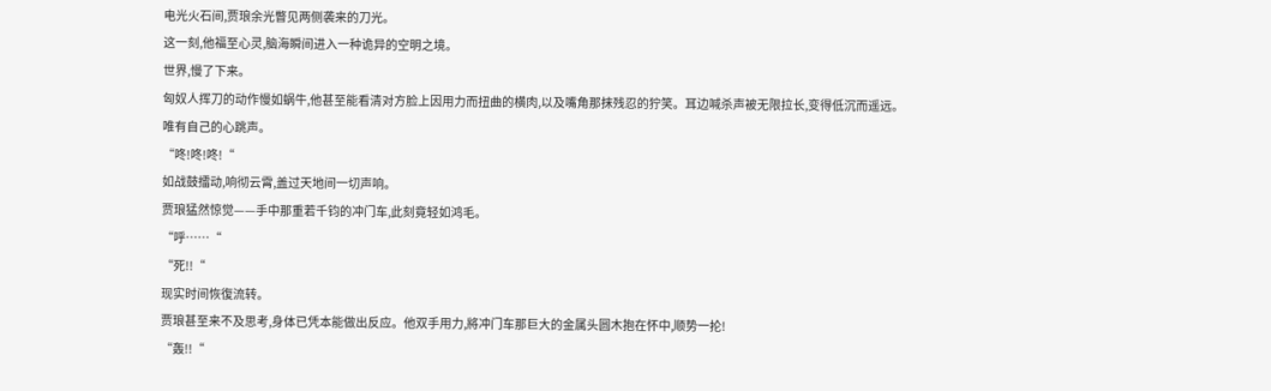电光火石间,贾琅余光瞥见两侧袭来的刀光。
这一刻,他福至心灵,脑海瞬间进入一种诡异的空明之境。
世界,慢了下来。
匈奴人挥刀的动作慢如蜗牛,他甚至能看清对方脸上因用力而扭曲的横肉,以及嘴角那抹残忍的狞笑。耳边喊杀声被无限拉长,变得低沉而遥远。
唯有自己的心跳声。
“咚!咚!咚!“
如战鼓擂动,响彻云霄,盖过天地间一切声响。
贾琅猛然惊觉——手中那重若千钧的冲门车,此刻竟轻如鸿毛。
“呼……“
“死!!“
现实时间恢復流转。
贾琅甚至来不及思考,身体已凭本能做出反应。他双手用力,將冲门车那巨大的金属头圆木抱在怀中,顺势一抡!
“轰!!“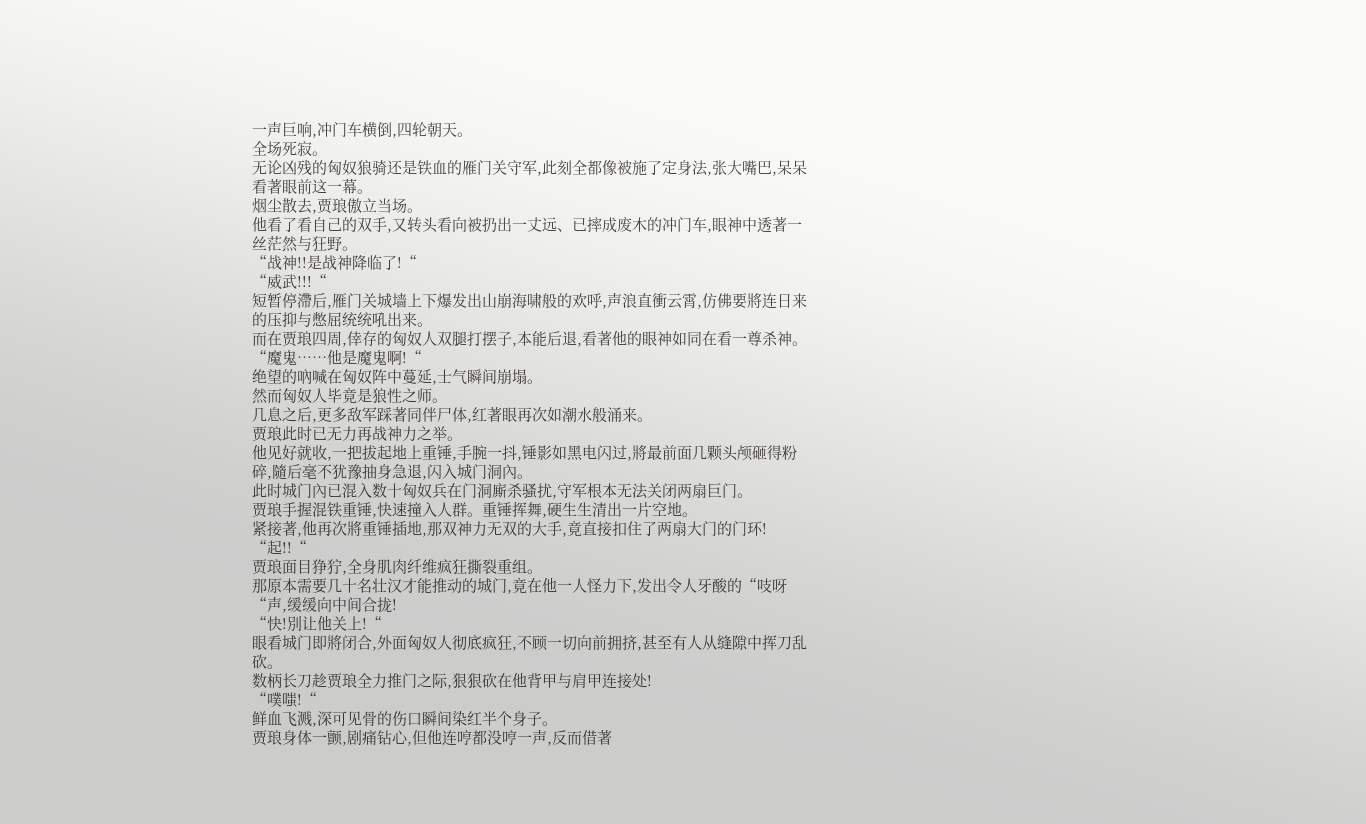一声巨响,冲门车横倒,四轮朝天。
全场死寂。
无论凶残的匈奴狼骑还是铁血的雁门关守军,此刻全都像被施了定身法,张大嘴巴,呆呆看著眼前这一幕。
烟尘散去,贾琅傲立当场。
他看了看自己的双手,又转头看向被扔出一丈远、已摔成废木的冲门车,眼神中透著一丝茫然与狂野。
“战神!!是战神降临了!“
“威武!!!“
短暂停滯后,雁门关城墙上下爆发出山崩海啸般的欢呼,声浪直衝云霄,仿佛要將连日来的压抑与憋屈统统吼出来。
而在贾琅四周,倖存的匈奴人双腿打摆子,本能后退,看著他的眼神如同在看一尊杀神。
“魔鬼……他是魔鬼啊!“
绝望的吶喊在匈奴阵中蔓延,士气瞬间崩塌。
然而匈奴人毕竟是狼性之师。
几息之后,更多敌军踩著同伴尸体,红著眼再次如潮水般涌来。
贾琅此时已无力再战神力之举。
他见好就收,一把拔起地上重锤,手腕一抖,锤影如黑电闪过,將最前面几颗头颅砸得粉碎,隨后毫不犹豫抽身急退,闪入城门洞內。
此时城门內已混入数十匈奴兵在门洞廝杀骚扰,守军根本无法关闭两扇巨门。
贾琅手握混铁重锤,快速撞入人群。重锤挥舞,硬生生清出一片空地。
紧接著,他再次將重锤插地,那双神力无双的大手,竟直接扣住了两扇大门的门环!
“起!!“
贾琅面目狰狞,全身肌肉纤维疯狂撕裂重组。
那原本需要几十名壮汉才能推动的城门,竟在他一人怪力下,发出令人牙酸的“吱呀“声,缓缓向中间合拢!
“快!別让他关上!“
眼看城门即將闭合,外面匈奴人彻底疯狂,不顾一切向前拥挤,甚至有人从缝隙中挥刀乱砍。
数柄长刀趁贾琅全力推门之际,狠狠砍在他背甲与肩甲连接处!
“噗嗤!“
鲜血飞溅,深可见骨的伤口瞬间染红半个身子。
贾琅身体一颤,剧痛钻心,但他连哼都没哼一声,反而借著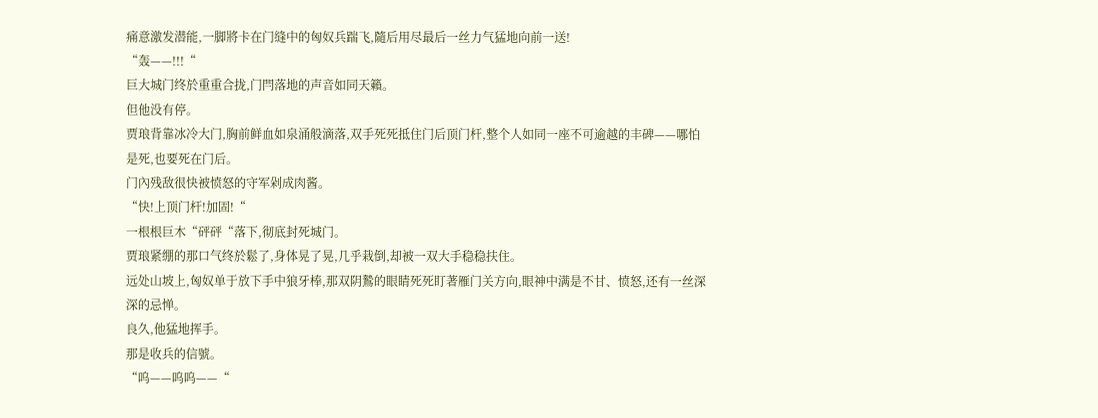痛意激发潜能,一脚將卡在门缝中的匈奴兵踹飞,隨后用尽最后一丝力气猛地向前一送!
“轰——!!!“
巨大城门终於重重合拢,门閂落地的声音如同天籟。
但他没有停。
贾琅背靠冰冷大门,胸前鲜血如泉涌般滴落,双手死死抵住门后顶门杆,整个人如同一座不可逾越的丰碑——哪怕是死,也要死在门后。
门內残敌很快被愤怒的守军剁成肉酱。
“快!上顶门杆!加固!“
一根根巨木“砰砰“落下,彻底封死城门。
贾琅紧绷的那口气终於鬆了,身体晃了晃,几乎栽倒,却被一双大手稳稳扶住。
远处山坡上,匈奴单于放下手中狼牙棒,那双阴鷙的眼睛死死盯著雁门关方向,眼神中满是不甘、愤怒,还有一丝深深的忌惮。
良久,他猛地挥手。
那是收兵的信號。
“呜——呜呜——“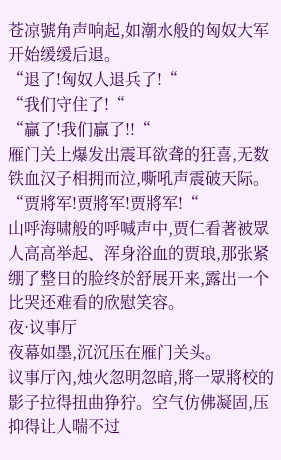苍凉號角声响起,如潮水般的匈奴大军开始缓缓后退。
“退了!匈奴人退兵了!“
“我们守住了!“
“贏了!我们贏了!!“
雁门关上爆发出震耳欲聋的狂喜,无数铁血汉子相拥而泣,嘶吼声震破天际。
“贾將军!贾將军!贾將军!“
山呼海啸般的呼喊声中,贾仁看著被眾人高高举起、浑身浴血的贾琅,那张紧绷了整日的脸终於舒展开来,露出一个比哭还难看的欣慰笑容。
夜·议事厅
夜幕如墨,沉沉压在雁门关头。
议事厅內,烛火忽明忽暗,將一眾將校的影子拉得扭曲狰狞。空气仿佛凝固,压抑得让人喘不过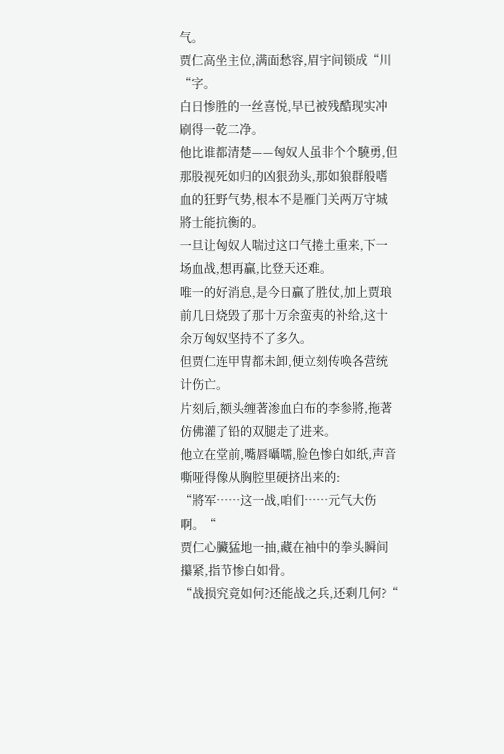气。
贾仁高坐主位,满面愁容,眉宇间锁成“川“字。
白日惨胜的一丝喜悦,早已被残酷现实冲刷得一乾二净。
他比谁都清楚——匈奴人虽非个个驍勇,但那股视死如归的凶狠劲头,那如狼群般嗜血的狂野气势,根本不是雁门关两万守城將士能抗衡的。
一旦让匈奴人喘过这口气捲土重来,下一场血战,想再贏,比登天还难。
唯一的好消息,是今日贏了胜仗,加上贾琅前几日烧毁了那十万余蛮夷的补给,这十余万匈奴坚持不了多久。
但贾仁连甲冑都未卸,便立刻传唤各营统计伤亡。
片刻后,额头缠著渗血白布的李参將,拖著仿佛灌了铅的双腿走了进来。
他立在堂前,嘴唇囁嚅,脸色惨白如纸,声音嘶哑得像从胸腔里硬挤出来的:
“將军……这一战,咱们……元气大伤啊。“
贾仁心臟猛地一抽,藏在袖中的拳头瞬间攥紧,指节惨白如骨。
“战损究竟如何?还能战之兵,还剩几何?“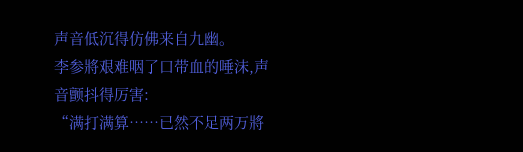声音低沉得仿佛来自九幽。
李参將艰难咽了口带血的唾沫,声音颤抖得厉害:
“满打满算……已然不足两万將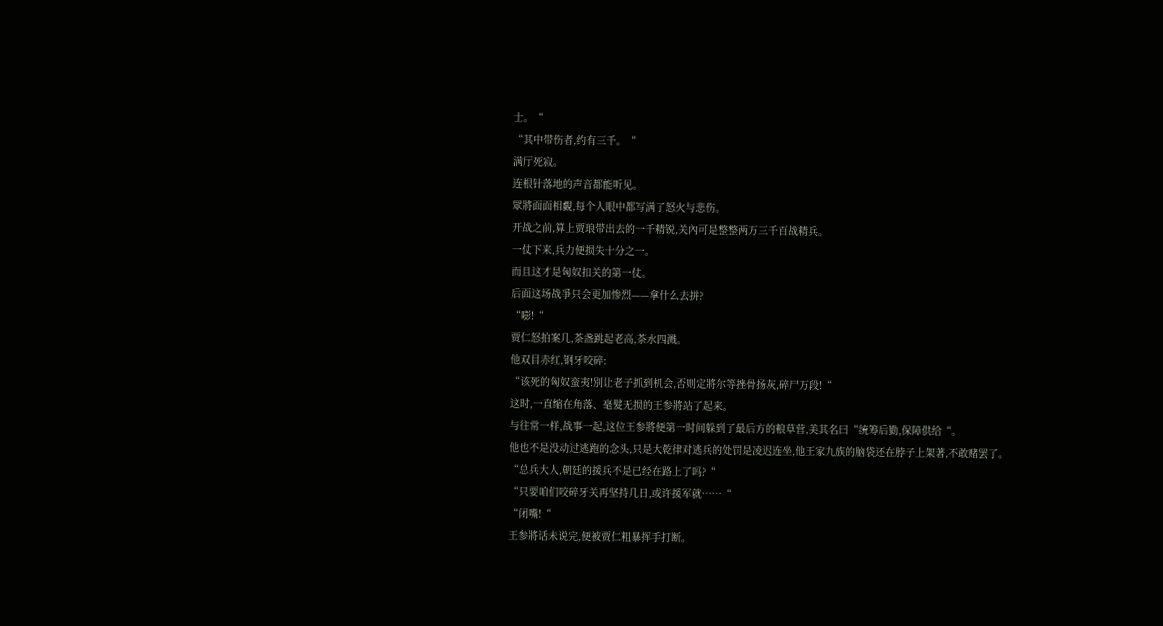士。“
“其中带伤者,约有三千。“
满厅死寂。
连根针落地的声音都能听见。
眾將面面相覷,每个人眼中都写满了怒火与悲伤。
开战之前,算上贾琅带出去的一千精锐,关內可是整整两万三千百战精兵。
一仗下来,兵力便损失十分之一。
而且这才是匈奴扣关的第一仗。
后面这场战爭只会更加惨烈——拿什么去拼?
“嘭!“
贾仁怒拍案几,茶盏跳起老高,茶水四溅。
他双目赤红,钢牙咬碎:
“该死的匈奴蛮夷!別让老子抓到机会,否则定將尔等挫骨扬灰,碎尸万段!“
这时,一直缩在角落、毫髮无损的王参將站了起来。
与往常一样,战事一起,这位王参將便第一时间躲到了最后方的粮草营,美其名曰“统筹后勤,保障供给“。
他也不是没动过逃跑的念头,只是大乾律对逃兵的处罚是凌迟连坐,他王家九族的脑袋还在脖子上架著,不敢赌罢了。
“总兵大人,朝廷的援兵不是已经在路上了吗?“
“只要咱们咬碎牙关再坚持几日,或许援军就……“
“闭嘴!“
王参將话未说完,便被贾仁粗暴挥手打断。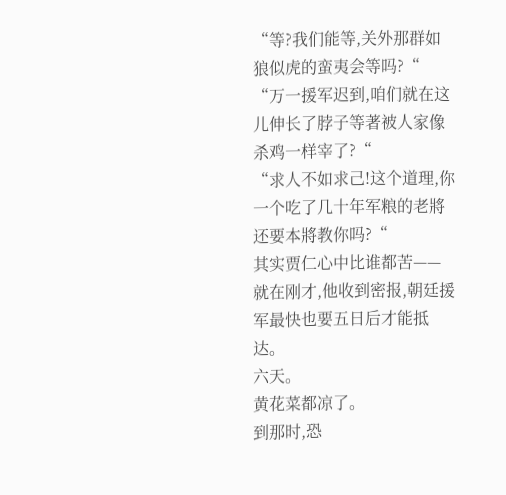“等?我们能等,关外那群如狼似虎的蛮夷会等吗?“
“万一援军迟到,咱们就在这儿伸长了脖子等著被人家像杀鸡一样宰了?“
“求人不如求己!这个道理,你一个吃了几十年军粮的老將还要本將教你吗?“
其实贾仁心中比谁都苦——就在刚才,他收到密报,朝廷援军最快也要五日后才能抵达。
六天。
黄花菜都凉了。
到那时,恐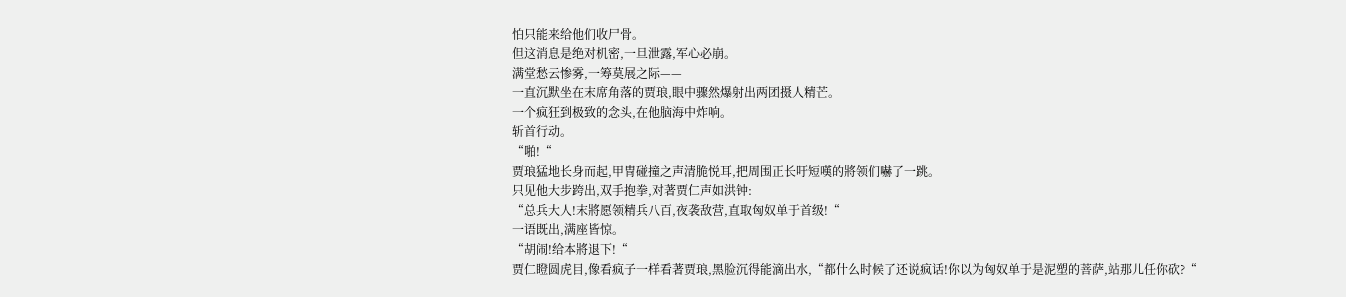怕只能来给他们收尸骨。
但这消息是绝对机密,一旦泄露,军心必崩。
满堂愁云惨雾,一筹莫展之际——
一直沉默坐在末席角落的贾琅,眼中骤然爆射出两团摄人精芒。
一个疯狂到极致的念头,在他脑海中炸响。
斩首行动。
“啪!“
贾琅猛地长身而起,甲冑碰撞之声清脆悦耳,把周围正长吁短嘆的將领们嚇了一跳。
只见他大步跨出,双手抱拳,对著贾仁声如洪钟:
“总兵大人!末將愿领精兵八百,夜袭敌营,直取匈奴单于首级!“
一语既出,满座皆惊。
“胡闹!给本將退下!“
贾仁瞪圆虎目,像看疯子一样看著贾琅,黑脸沉得能滴出水,“都什么时候了还说疯话!你以为匈奴单于是泥塑的菩萨,站那儿任你砍?“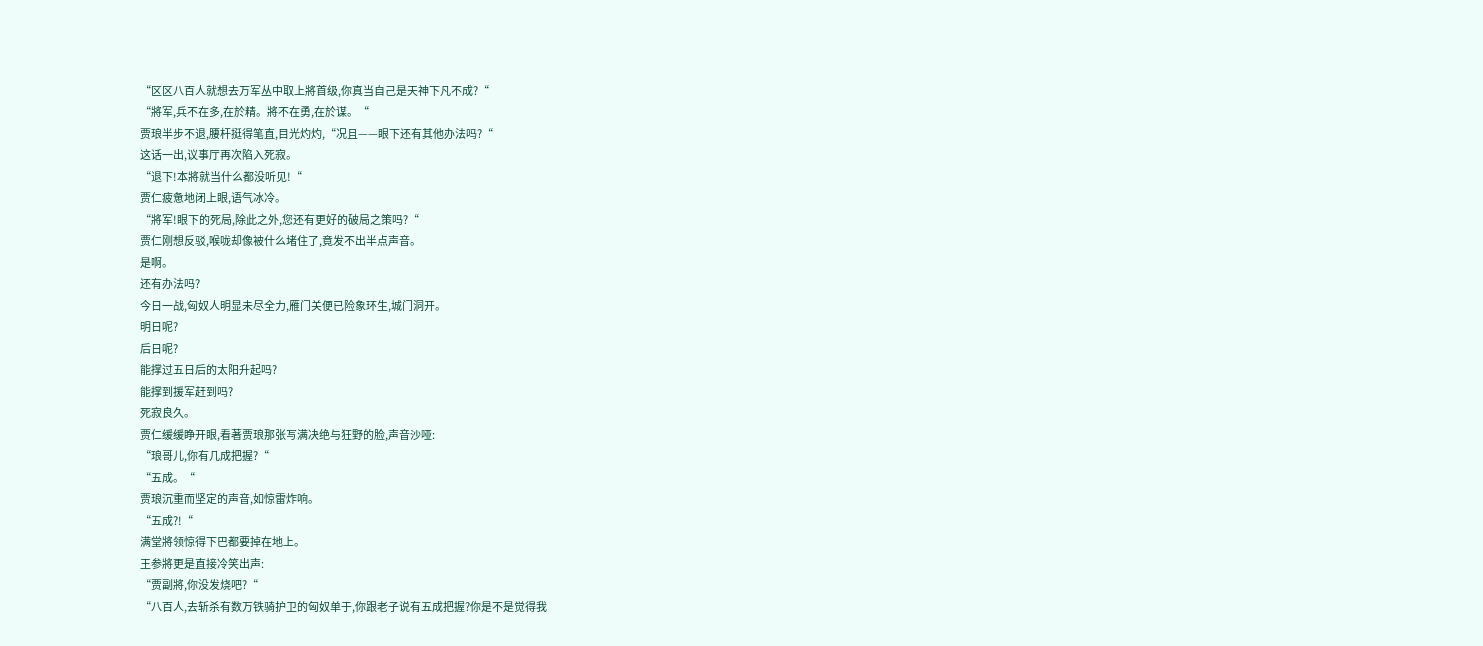“区区八百人就想去万军丛中取上將首级,你真当自己是天神下凡不成?“
“將军,兵不在多,在於精。將不在勇,在於谋。“
贾琅半步不退,腰杆挺得笔直,目光灼灼,“况且——眼下还有其他办法吗?“
这话一出,议事厅再次陷入死寂。
“退下!本將就当什么都没听见!“
贾仁疲惫地闭上眼,语气冰冷。
“將军!眼下的死局,除此之外,您还有更好的破局之策吗?“
贾仁刚想反驳,喉咙却像被什么堵住了,竟发不出半点声音。
是啊。
还有办法吗?
今日一战,匈奴人明显未尽全力,雁门关便已险象环生,城门洞开。
明日呢?
后日呢?
能撑过五日后的太阳升起吗?
能撑到援军赶到吗?
死寂良久。
贾仁缓缓睁开眼,看著贾琅那张写满决绝与狂野的脸,声音沙哑:
“琅哥儿,你有几成把握?“
“五成。“
贾琅沉重而坚定的声音,如惊雷炸响。
“五成?!“
满堂將领惊得下巴都要掉在地上。
王参將更是直接冷笑出声:
“贾副將,你没发烧吧?“
“八百人,去斩杀有数万铁骑护卫的匈奴单于,你跟老子说有五成把握?你是不是觉得我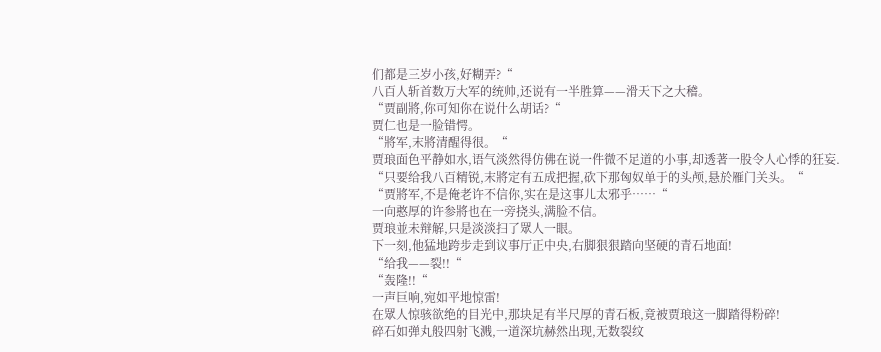们都是三岁小孩,好糊弄?“
八百人斩首数万大军的统帅,还说有一半胜算——滑天下之大稽。
“贾副將,你可知你在说什么胡话?“
贾仁也是一脸错愕。
“將军,末將清醒得很。“
贾琅面色平静如水,语气淡然得仿佛在说一件微不足道的小事,却透著一股令人心悸的狂妄.
“只要给我八百精锐,末將定有五成把握,砍下那匈奴单于的头颅,悬於雁门关头。“
“贾將军,不是俺老许不信你,实在是这事儿太邪乎……“
一向憨厚的许参將也在一旁挠头,满脸不信。
贾琅並未辩解,只是淡淡扫了眾人一眼。
下一刻,他猛地跨步走到议事厅正中央,右脚狠狠踏向坚硬的青石地面!
“给我——裂!!“
“轰隆!!“
一声巨响,宛如平地惊雷!
在眾人惊骇欲绝的目光中,那块足有半尺厚的青石板,竟被贾琅这一脚踏得粉碎!
碎石如弹丸般四射飞溅,一道深坑赫然出现,无数裂纹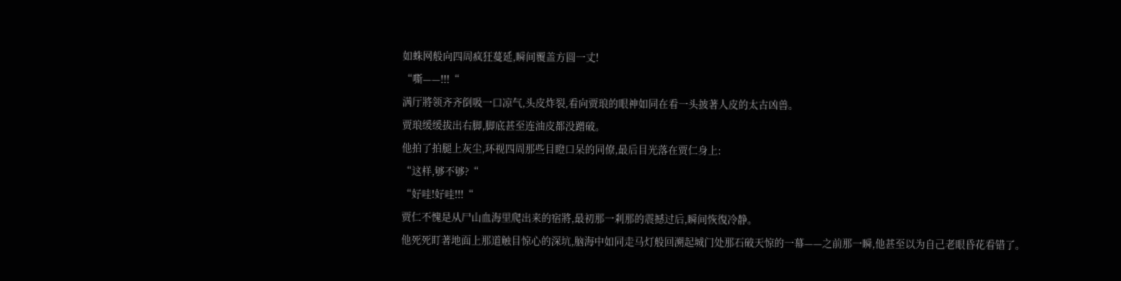如蛛网般向四周疯狂蔓延,瞬间覆盖方圆一丈!
“嘶——!!!“
满厅將领齐齐倒吸一口凉气,头皮炸裂,看向贾琅的眼神如同在看一头披著人皮的太古凶兽。
贾琅缓缓拔出右脚,脚底甚至连油皮都没蹭破。
他拍了拍腿上灰尘,环视四周那些目瞪口呆的同僚,最后目光落在贾仁身上:
“这样,够不够?“
“好哇!好哇!!!“
贾仁不愧是从尸山血海里爬出来的宿將,最初那一剎那的震撼过后,瞬间恢復冷静。
他死死盯著地面上那道触目惊心的深坑,脑海中如同走马灯般回溯起城门处那石破天惊的一幕——之前那一瞬,他甚至以为自己老眼昏花看错了。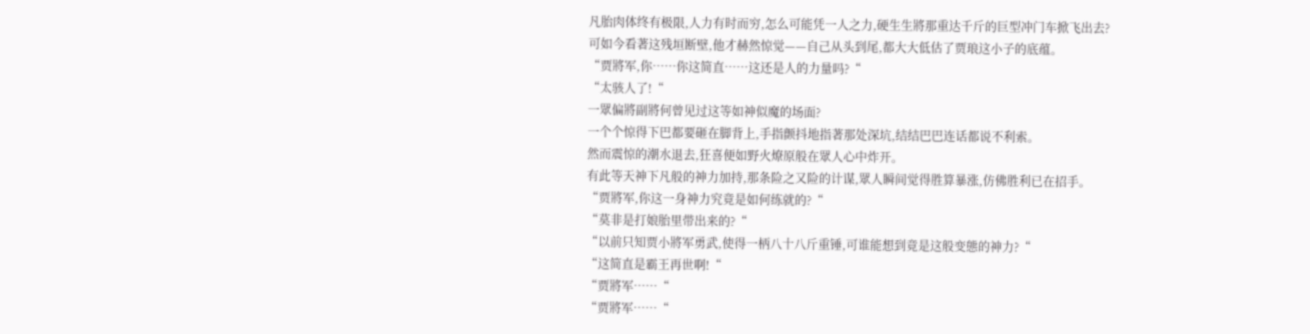凡胎肉体终有极限,人力有时而穷,怎么可能凭一人之力,硬生生將那重达千斤的巨型冲门车掀飞出去?
可如今看著这残垣断壁,他才赫然惊觉——自己从头到尾,都大大低估了贾琅这小子的底蕴。
“贾將军,你……你这简直……这还是人的力量吗?“
“太骇人了!“
一眾偏將副將何曾见过这等如神似魔的场面?
一个个惊得下巴都要砸在脚背上,手指颤抖地指著那处深坑,结结巴巴连话都说不利索。
然而震惊的潮水退去,狂喜便如野火燎原般在眾人心中炸开。
有此等天神下凡般的神力加持,那条险之又险的计谋,眾人瞬间觉得胜算暴涨,仿佛胜利已在招手。
“贾將军,你这一身神力究竟是如何练就的?“
“莫非是打娘胎里带出来的?“
“以前只知贾小將军勇武,使得一柄八十八斤重锤,可谁能想到竟是这般变態的神力?“
“这简直是霸王再世啊!“
“贾將军……“
“贾將军……“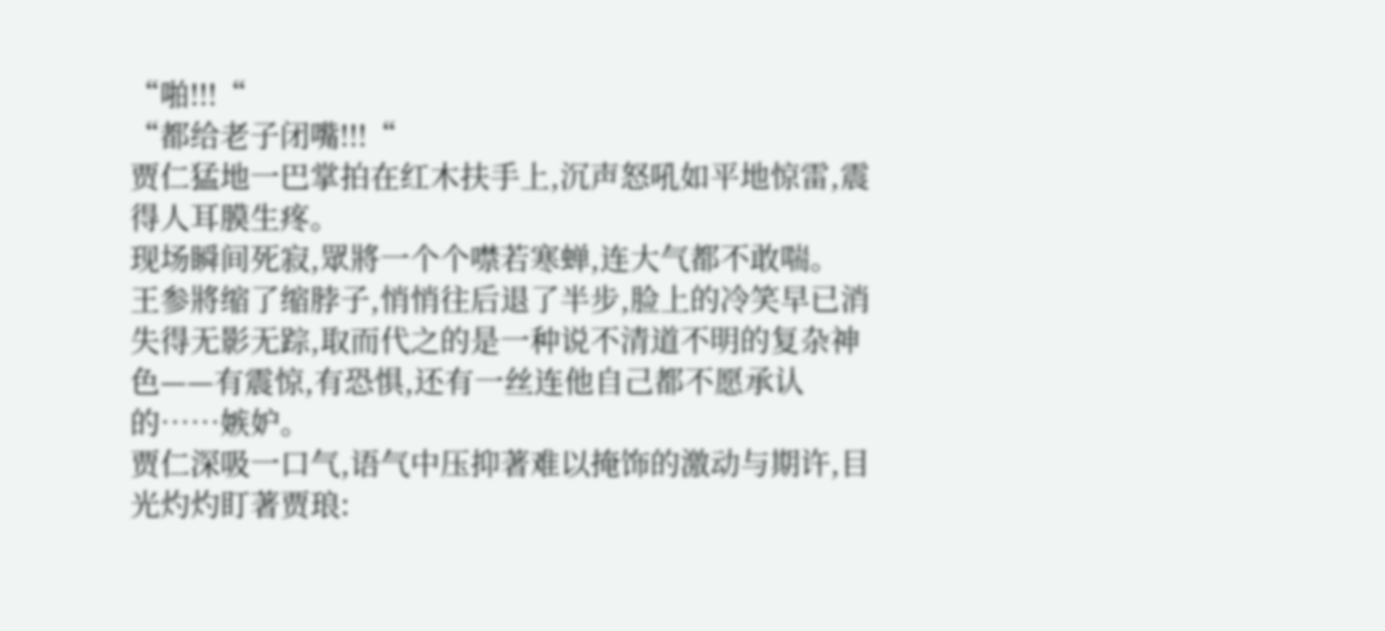“啪!!!“
“都给老子闭嘴!!!“
贾仁猛地一巴掌拍在红木扶手上,沉声怒吼如平地惊雷,震得人耳膜生疼。
现场瞬间死寂,眾將一个个噤若寒蝉,连大气都不敢喘。
王参將缩了缩脖子,悄悄往后退了半步,脸上的冷笑早已消失得无影无踪,取而代之的是一种说不清道不明的复杂神色——有震惊,有恐惧,还有一丝连他自己都不愿承认的……嫉妒。
贾仁深吸一口气,语气中压抑著难以掩饰的激动与期许,目光灼灼盯著贾琅: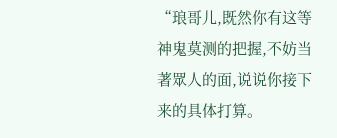“琅哥儿,既然你有这等神鬼莫测的把握,不妨当著眾人的面,说说你接下来的具体打算。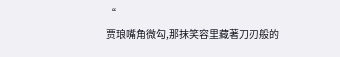“
贾琅嘴角微勾,那抹笑容里藏著刀刃般的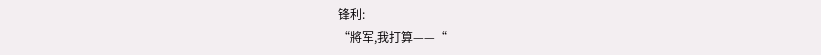锋利:
“將军,我打算——“